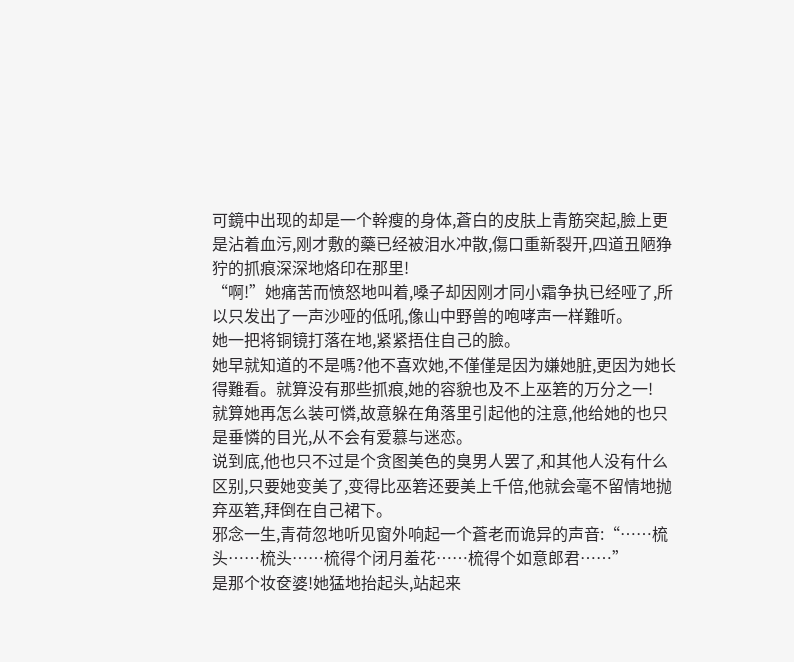可鏡中出现的却是一个幹瘦的身体,蒼白的皮肤上青筋突起,臉上更是沾着血污,刚才敷的藥已经被泪水冲散,傷口重新裂开,四道丑陋狰狞的抓痕深深地烙印在那里!
“啊!”她痛苦而愤怒地叫着,嗓子却因刚才同小霜争执已经哑了,所以只发出了一声沙哑的低吼,像山中野兽的咆哮声一样難听。
她一把将铜镜打落在地,紧紧捂住自己的臉。
她早就知道的不是嗎?他不喜欢她,不僅僅是因为嫌她脏,更因为她长得難看。就算没有那些抓痕,她的容貌也及不上巫箬的万分之一!
就算她再怎么装可憐,故意躲在角落里引起他的注意,他给她的也只是垂憐的目光,从不会有爱慕与迷恋。
说到底,他也只不过是个贪图美色的臭男人罢了,和其他人没有什么区别,只要她变美了,变得比巫箬还要美上千倍,他就会毫不留情地抛弃巫箬,拜倒在自己裙下。
邪念一生,青荷忽地听见窗外响起一个蒼老而诡异的声音:“……梳头……梳头……梳得个闭月羞花……梳得个如意郎君……”
是那个妆奁婆!她猛地抬起头,站起来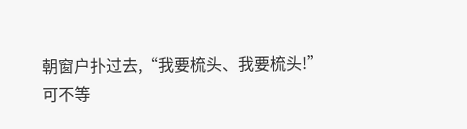朝窗户扑过去,“我要梳头、我要梳头!”
可不等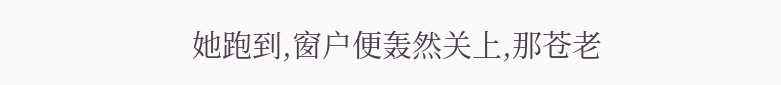她跑到,窗户便轰然关上,那苍老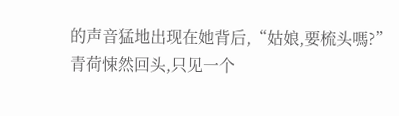的声音猛地出现在她背后,“姑娘,要梳头嗎?”
青荷悚然回头,只见一个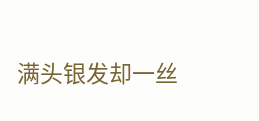满头银发却一丝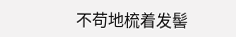不苟地梳着发髻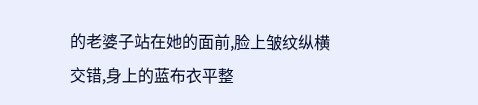的老婆子站在她的面前,脸上皱纹纵横交错,身上的蓝布衣平整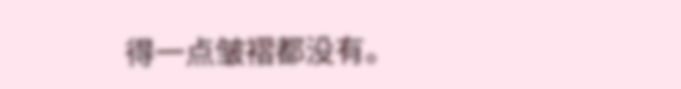得一点皱褶都没有。